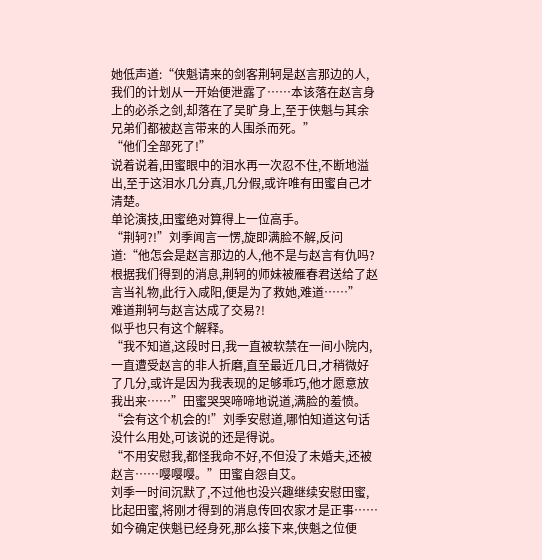她低声道:“侠魁请来的剑客荆轲是赵言那边的人,我们的计划从一开始便泄露了……本该落在赵言身上的必杀之剑,却落在了吴旷身上,至于侠魁与其余兄弟们都被赵言带来的人围杀而死。”
“他们全部死了!”
说着说着,田蜜眼中的泪水再一次忍不住,不断地溢出,至于这泪水几分真,几分假,或许唯有田蜜自己才清楚。
单论演技,田蜜绝对算得上一位高手。
“荆轲?!”刘季闻言一愣,旋即满脸不解,反问道:“他怎会是赵言那边的人,他不是与赵言有仇吗?根据我们得到的消息,荆轲的师妹被雁春君送给了赵言当礼物,此行入咸阳,便是为了救她,难道……”
难道荆轲与赵言达成了交易?!
似乎也只有这个解释。
“我不知道,这段时日,我一直被软禁在一间小院内,一直遭受赵言的非人折磨,直至最近几日,才稍微好了几分,或许是因为我表现的足够乖巧,他才愿意放我出来……”田蜜哭哭啼啼地说道,满脸的羞愤。
“会有这个机会的!”刘季安慰道,哪怕知道这句话没什么用处,可该说的还是得说。
“不用安慰我,都怪我命不好,不但没了未婚夫,还被赵言……嘤嘤嘤。”田蜜自怨自艾。
刘季一时间沉默了,不过他也没兴趣继续安慰田蜜,比起田蜜,将刚才得到的消息传回农家才是正事……如今确定侠魁已经身死,那么接下来,侠魁之位便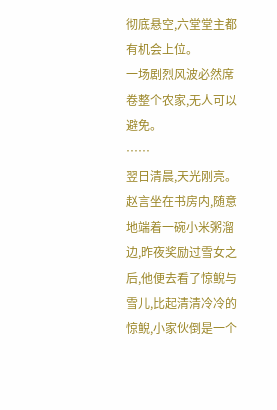彻底悬空,六堂堂主都有机会上位。
一场剧烈风波必然席卷整个农家,无人可以避免。
……
翌日清晨,天光刚亮。
赵言坐在书房内,随意地端着一碗小米粥溜边,昨夜奖励过雪女之后,他便去看了惊鲵与雪儿,比起清清冷冷的惊鲵,小家伙倒是一个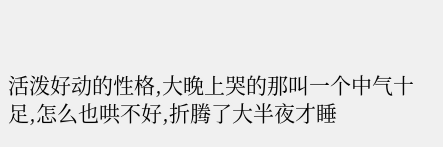活泼好动的性格,大晚上哭的那叫一个中气十足,怎么也哄不好,折腾了大半夜才睡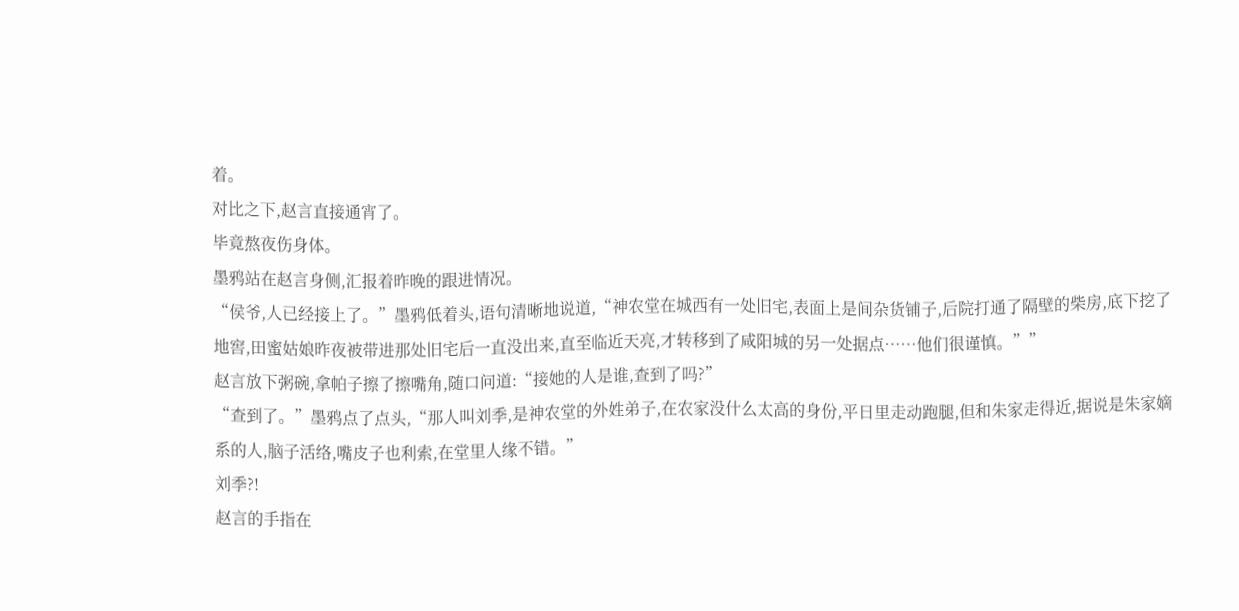着。
对比之下,赵言直接通宵了。
毕竟熬夜伤身体。
墨鸦站在赵言身侧,汇报着昨晚的跟进情况。
“侯爷,人已经接上了。”墨鸦低着头,语句清晰地说道,“神农堂在城西有一处旧宅,表面上是间杂货铺子,后院打通了隔壁的柴房,底下挖了地窖,田蜜姑娘昨夜被带进那处旧宅后一直没出来,直至临近天亮,才转移到了咸阳城的另一处据点……他们很谨慎。””
赵言放下粥碗,拿帕子擦了擦嘴角,随口问道:“接她的人是谁,查到了吗?”
“查到了。”墨鸦点了点头,“那人叫刘季,是神农堂的外姓弟子,在农家没什么太高的身份,平日里走动跑腿,但和朱家走得近,据说是朱家嫡系的人,脑子活络,嘴皮子也利索,在堂里人缘不错。”
刘季?!
赵言的手指在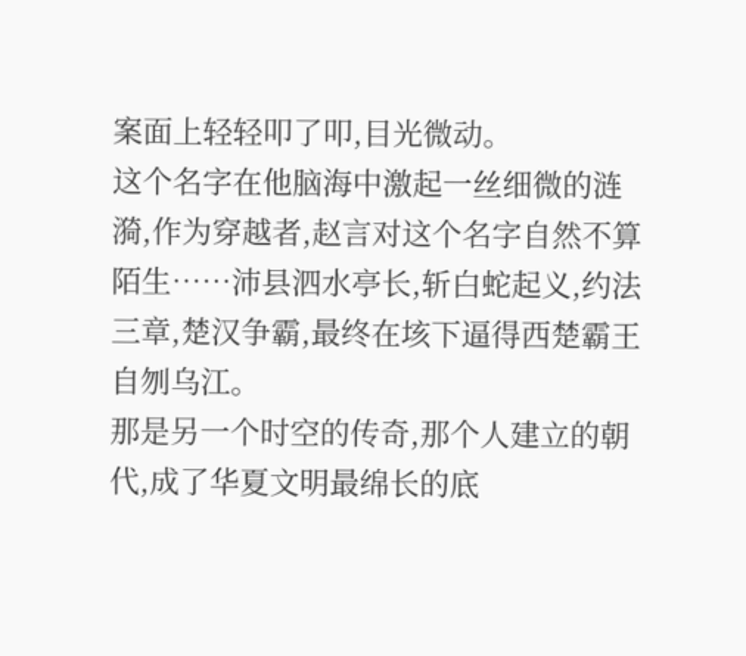案面上轻轻叩了叩,目光微动。
这个名字在他脑海中激起一丝细微的涟漪,作为穿越者,赵言对这个名字自然不算陌生……沛县泗水亭长,斩白蛇起义,约法三章,楚汉争霸,最终在垓下逼得西楚霸王自刎乌江。
那是另一个时空的传奇,那个人建立的朝代,成了华夏文明最绵长的底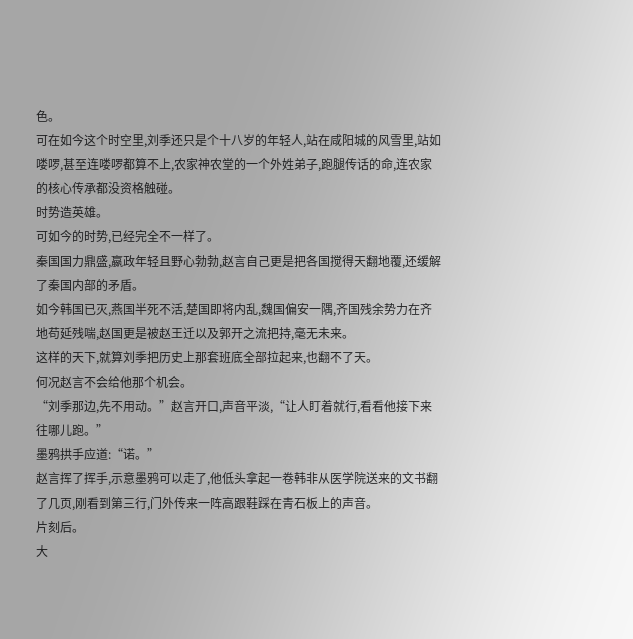色。
可在如今这个时空里,刘季还只是个十八岁的年轻人,站在咸阳城的风雪里,站如喽啰,甚至连喽啰都算不上,农家神农堂的一个外姓弟子,跑腿传话的命,连农家的核心传承都没资格触碰。
时势造英雄。
可如今的时势,已经完全不一样了。
秦国国力鼎盛,嬴政年轻且野心勃勃,赵言自己更是把各国搅得天翻地覆,还缓解了秦国内部的矛盾。
如今韩国已灭,燕国半死不活,楚国即将内乱,魏国偏安一隅,齐国残余势力在齐地苟延残喘,赵国更是被赵王迁以及郭开之流把持,毫无未来。
这样的天下,就算刘季把历史上那套班底全部拉起来,也翻不了天。
何况赵言不会给他那个机会。
“刘季那边,先不用动。”赵言开口,声音平淡,“让人盯着就行,看看他接下来往哪儿跑。”
墨鸦拱手应道:“诺。”
赵言挥了挥手,示意墨鸦可以走了,他低头拿起一卷韩非从医学院送来的文书翻了几页,刚看到第三行,门外传来一阵高跟鞋踩在青石板上的声音。
片刻后。
大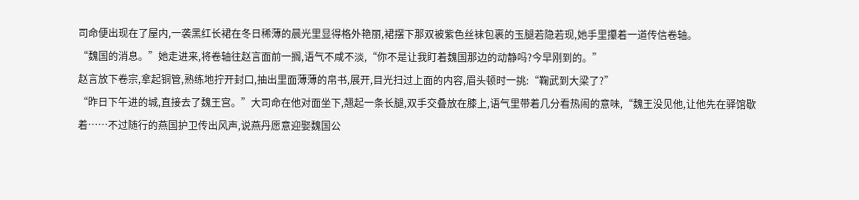司命便出现在了屋内,一袭黑红长裙在冬日稀薄的晨光里显得格外艳丽,裙摆下那双被紫色丝袜包裹的玉腿若隐若现,她手里攥着一道传信卷轴。
“魏国的消息。”她走进来,将卷轴往赵言面前一搁,语气不咸不淡,“你不是让我盯着魏国那边的动静吗?今早刚到的。”
赵言放下卷宗,拿起铜管,熟练地拧开封口,抽出里面薄薄的帛书,展开,目光扫过上面的内容,眉头顿时一挑:“鞠武到大梁了?”
“昨日下午进的城,直接去了魏王宫。”大司命在他对面坐下,翘起一条长腿,双手交叠放在膝上,语气里带着几分看热闹的意味,“魏王没见他,让他先在驿馆歇着……不过随行的燕国护卫传出风声,说燕丹愿意迎娶魏国公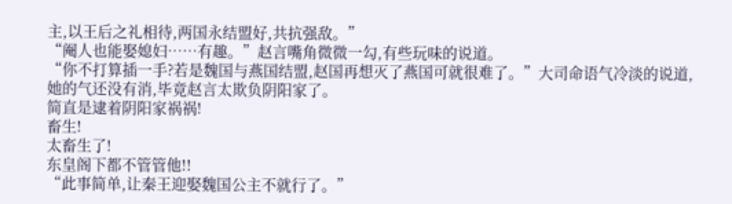主,以王后之礼相待,两国永结盟好,共抗强敌。”
“阉人也能娶媳妇……有趣。”赵言嘴角微微一勾,有些玩味的说道。
“你不打算插一手?若是魏国与燕国结盟,赵国再想灭了燕国可就很难了。”大司命语气冷淡的说道,她的气还没有消,毕竟赵言太欺负阴阳家了。
简直是逮着阴阳家祸祸!
畜生!
太畜生了!
东皇阁下都不管管他!!
“此事简单,让秦王迎娶魏国公主不就行了。”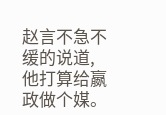赵言不急不缓的说道,他打算给嬴政做个媒。